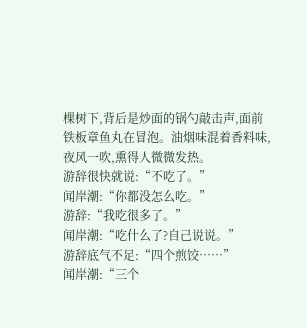棵树下,背后是炒面的锅勺敲击声,面前铁板章鱼丸在冒泡。油烟味混着香料味,夜风一吹,熏得人微微发热。
游辞很快就说:“不吃了。”
闻岸潮:“你都没怎么吃。”
游辞:“我吃很多了。”
闻岸潮:“吃什么了?自己说说。”
游辞底气不足:“四个煎饺……”
闻岸潮:“三个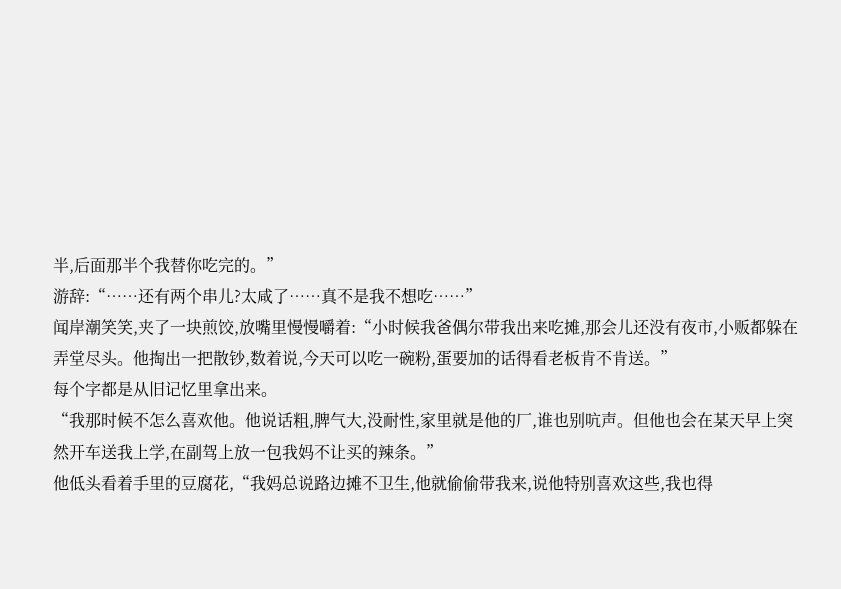半,后面那半个我替你吃完的。”
游辞:“……还有两个串儿?太咸了……真不是我不想吃……”
闻岸潮笑笑,夹了一块煎饺,放嘴里慢慢嚼着:“小时候我爸偶尔带我出来吃摊,那会儿还没有夜市,小贩都躲在弄堂尽头。他掏出一把散钞,数着说,今天可以吃一碗粉,蛋要加的话得看老板肯不肯送。”
每个字都是从旧记忆里拿出来。
“我那时候不怎么喜欢他。他说话粗,脾气大,没耐性,家里就是他的厂,谁也别吭声。但他也会在某天早上突然开车送我上学,在副驾上放一包我妈不让买的辣条。”
他低头看着手里的豆腐花,“我妈总说路边摊不卫生,他就偷偷带我来,说他特别喜欢这些,我也得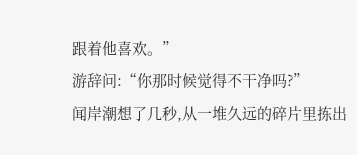跟着他喜欢。”
游辞问:“你那时候觉得不干净吗?”
闻岸潮想了几秒,从一堆久远的碎片里拣出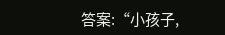答案:“小孩子,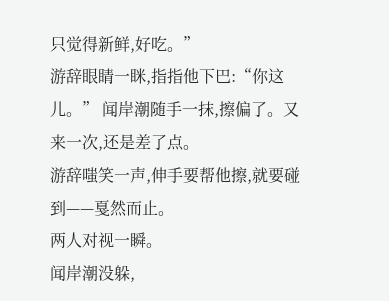只觉得新鲜,好吃。”
游辞眼睛一眯,指指他下巴:“你这儿。” 闻岸潮随手一抹,擦偏了。又来一次,还是差了点。
游辞嗤笑一声,伸手要帮他擦,就要碰到——戛然而止。
两人对视一瞬。
闻岸潮没躲,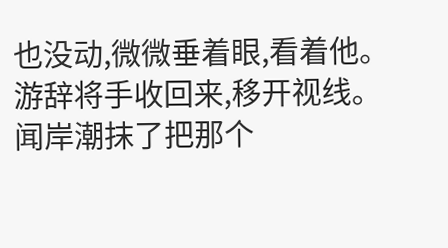也没动,微微垂着眼,看着他。
游辞将手收回来,移开视线。
闻岸潮抹了把那个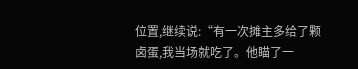位置,继续说:“有一次摊主多给了颗卤蛋,我当场就吃了。他瞄了一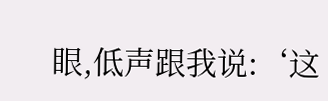眼,低声跟我说:‘这